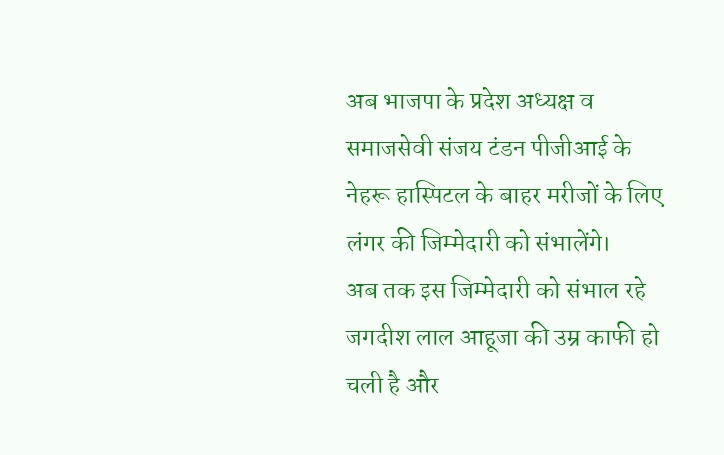अब भाजपा के प्रदेश अध्यक्ष व समाजसेवी संजय टंडन पीजीआई के नेहरू हास्पिटल के बाहर मरीजों के लिए लंगर की जिम्मेदारी को संभालेंगे।
अब तक इस जिम्मेदारी को संभाल रहे जगदीश लाल आहूजा की उम्र काफी हो चली है और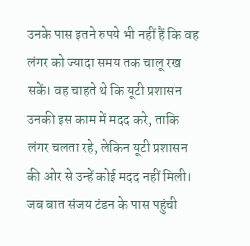उनके पास इतने रुपये भी नहीं हैं कि वह लंगर को ज्यादा समय तक चालू रख सकें। वह चाहते थे कि यूटी प्रशासन उनकी इस काम में मदद करे, ताकि लंगर चलता रहे, लेकिन यूटी प्रशासन की ओर से उन्हें कोई मदद नहीं मिली।
जब बात संजय टंडन के पास पहुंची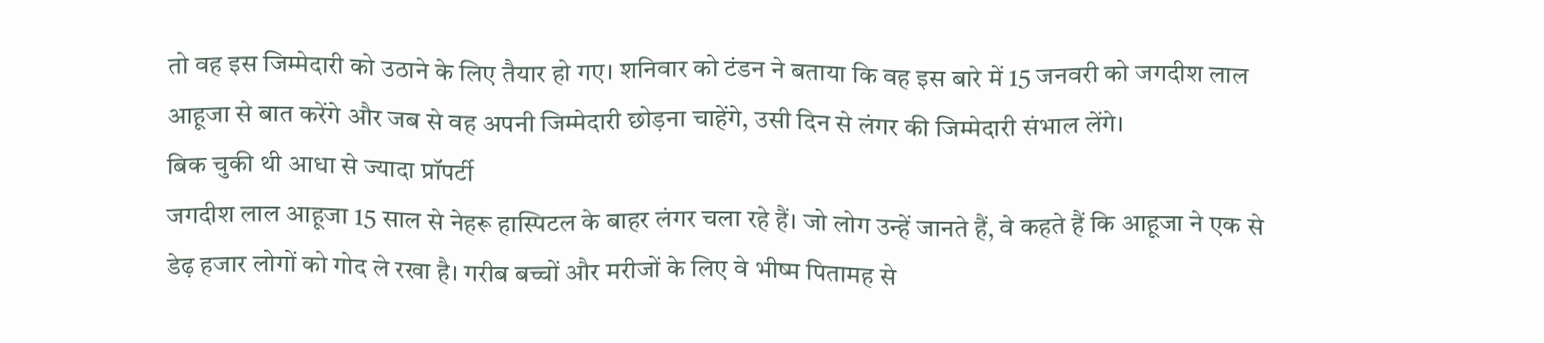तो वह इस जिम्मेदारी को उठाने के लिए तैयार हो गए। शनिवार को टंडन ने बताया कि वह इस बारे में 15 जनवरी को जगदीश लाल आहूजा से बात करेंगे और जब से वह अपनी जिम्मेदारी छोड़ना चाहेंगे, उसी दिन से लंगर की जिम्मेदारी संभाल लेंगे।
बिक चुकी थी आधा से ज्यादा प्रॉपर्टी
जगदीश लाल आहूजा 15 साल से नेहरू हास्पिटल के बाहर लंगर चला रहे हैं। जो लोग उन्हें जानते हैं, वे कहते हैं कि आहूजा ने एक से डेढ़ हजार लोगों को गोद ले रखा है। गरीब बच्चों और मरीजों के लिए वे भीष्म पितामह से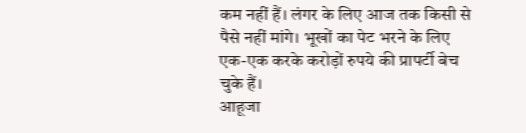कम नहीं हैं। लंगर के लिए आज तक किसी से पैसे नहीं मांगे। भूखों का पेट भरने के लिए एक-एक करके करोड़ों रुपये की प्रापर्टी बेच चुके हैं।
आहूजा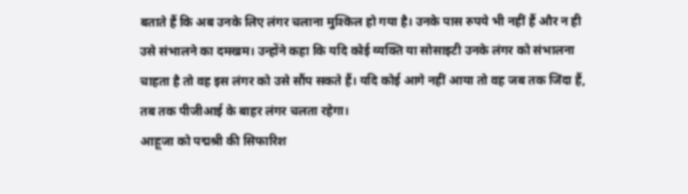बताते हैं कि अब उनके लिए लंगर चलाना मुश्किल हो गया है। उनके पास रुपये भी नहीं हैं और न ही उसे संभालने का दमखम। उन्होंने कहा कि यदि कोई व्यक्ति या सोसाइटी उनके लंगर को संभालना चाहता है तो वह इस लंगर को उसे सौंप सकते हैं। यदि कोई आगे नहीं आया तो वह जब तक जिंदा हैं, तब तक पीजीआई के बाहर लंगर चलता रहेगा।
आहूजा को पद्मश्री की सिफारिश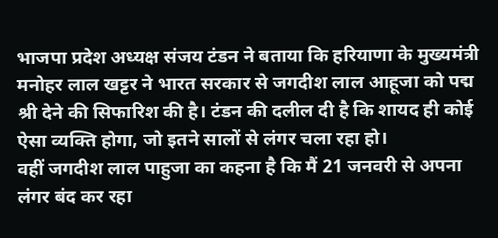भाजपा प्रदेश अध्यक्ष संजय टंडन ने बताया कि हरियाणा के मुख्यमंत्री मनोहर लाल खट्टर ने भारत सरकार से जगदीश लाल आहूजा को पद्म श्री देने की सिफारिश की है। टंडन की दलील दी है कि शायद ही कोई ऐसा व्यक्ति होगा, जो इतने सालों से लंगर चला रहा हो।
वहीं जगदीश लाल पाहुजा का कहना है कि मैं 21 जनवरी से अपना लंगर बंद कर रहा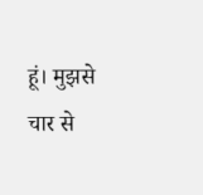हूं। मुझसे चार से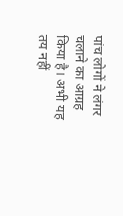पांच लोगों ने लंगर चलाने का आग्रह किया है। अभी यह तय नहीं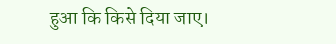हुआ कि किसे दिया जाए।